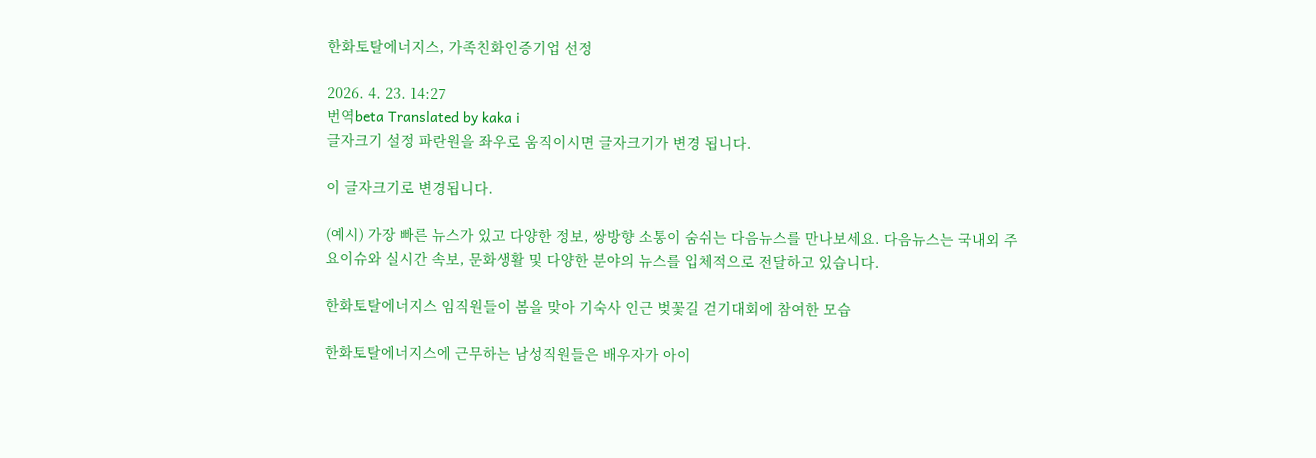한화토탈에너지스, 가족친화인증기업 선정

2026. 4. 23. 14:27
번역beta Translated by kaka i
글자크기 설정 파란원을 좌우로 움직이시면 글자크기가 변경 됩니다.

이 글자크기로 변경됩니다.

(예시) 가장 빠른 뉴스가 있고 다양한 정보, 쌍방향 소통이 숨쉬는 다음뉴스를 만나보세요. 다음뉴스는 국내외 주요이슈와 실시간 속보, 문화생활 및 다양한 분야의 뉴스를 입체적으로 전달하고 있습니다.

한화토탈에너지스 임직원들이 봄을 맞아 기숙사 인근 벚꽃길 걷기대회에 참여한 모습

한화토탈에너지스에 근무하는 남성직원들은 배우자가 아이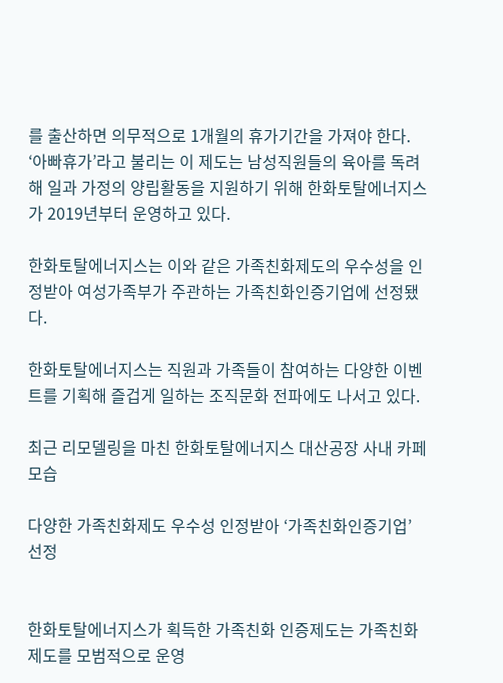를 출산하면 의무적으로 1개월의 휴가기간을 가져야 한다. ‘아빠휴가’라고 불리는 이 제도는 남성직원들의 육아를 독려해 일과 가정의 양립활동을 지원하기 위해 한화토탈에너지스가 2019년부터 운영하고 있다.

한화토탈에너지스는 이와 같은 가족친화제도의 우수성을 인정받아 여성가족부가 주관하는 가족친화인증기업에 선정됐다.

한화토탈에너지스는 직원과 가족들이 참여하는 다양한 이벤트를 기획해 즐겁게 일하는 조직문화 전파에도 나서고 있다.

최근 리모델링을 마친 한화토탈에너지스 대산공장 사내 카페 모습

다양한 가족친화제도 우수성 인정받아 ‘가족친화인증기업’ 선정


한화토탈에너지스가 획득한 가족친화 인증제도는 가족친화제도를 모범적으로 운영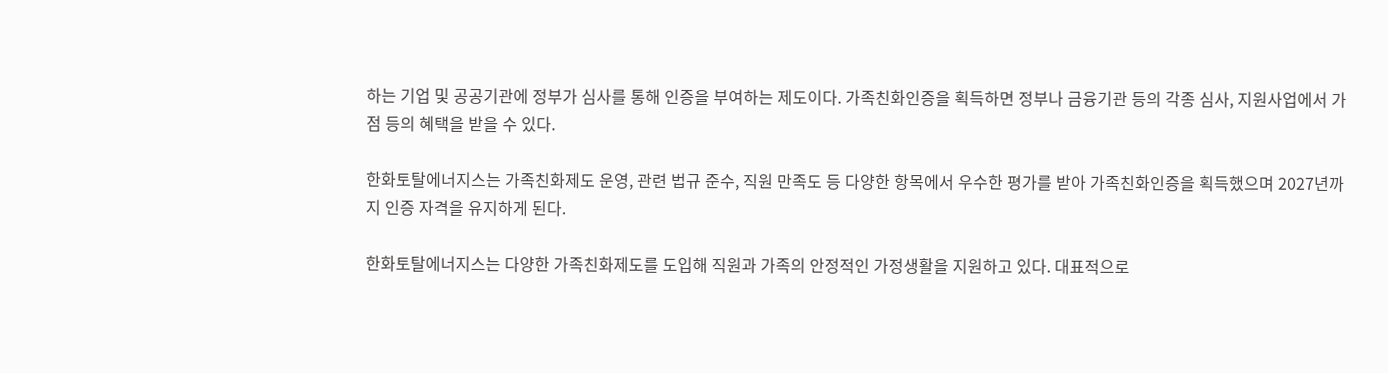하는 기업 및 공공기관에 정부가 심사를 통해 인증을 부여하는 제도이다. 가족친화인증을 획득하면 정부나 금융기관 등의 각종 심사, 지원사업에서 가점 등의 혜택을 받을 수 있다.

한화토탈에너지스는 가족친화제도 운영, 관련 법규 준수, 직원 만족도 등 다양한 항목에서 우수한 평가를 받아 가족친화인증을 획득했으며 2027년까지 인증 자격을 유지하게 된다.

한화토탈에너지스는 다양한 가족친화제도를 도입해 직원과 가족의 안정적인 가정생활을 지원하고 있다. 대표적으로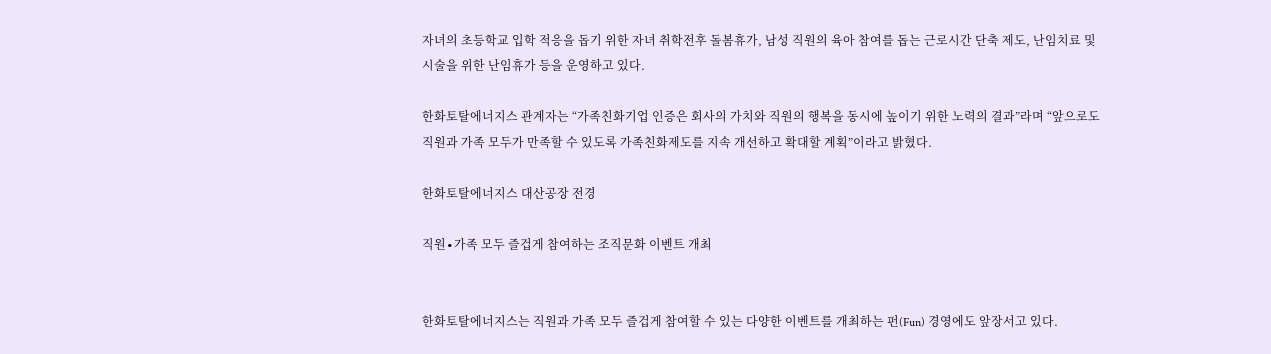자녀의 초등학교 입학 적응을 돕기 위한 자녀 취학전후 돌봄휴가, 남성 직원의 육아 참여를 돕는 근로시간 단축 제도, 난임치료 및 시술을 위한 난임휴가 등을 운영하고 있다.

한화토탈에너지스 관계자는 “가족친화기업 인증은 회사의 가치와 직원의 행복을 동시에 높이기 위한 노력의 결과”라며 “앞으로도 직원과 가족 모두가 만족할 수 있도록 가족친화제도를 지속 개선하고 확대할 계획”이라고 밝혔다.

한화토탈에너지스 대산공장 전경

직원∙가족 모두 즐겁게 참여하는 조직문화 이벤트 개최


한화토탈에너지스는 직원과 가족 모두 즐겁게 참여할 수 있는 다양한 이벤트를 개최하는 펀(Fun) 경영에도 앞장서고 있다.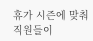휴가 시즌에 맞춰 직원들이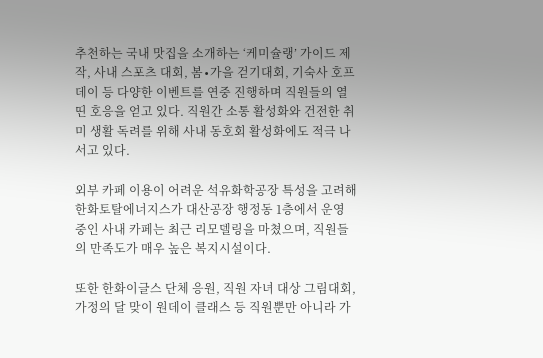추천하는 국내 맛집을 소개하는 ‘케미슐랭’ 가이드 제작, 사내 스포츠 대회, 봄∙가을 걷기대회, 기숙사 호프데이 등 다양한 이벤트를 연중 진행하며 직원들의 열띤 호응을 얻고 있다. 직원간 소통 활성화와 건전한 취미 생활 독려를 위해 사내 동호회 활성화에도 적극 나서고 있다.

외부 카페 이용이 어려운 석유화학공장 특성을 고려해 한화토탈에너지스가 대산공장 행정동 1층에서 운영 중인 사내 카페는 최근 리모델링을 마쳤으며, 직원들의 만족도가 매우 높은 복지시설이다.

또한 한화이글스 단체 응원, 직원 자녀 대상 그림대회, 가정의 달 맞이 원데이 클래스 등 직원뿐만 아니라 가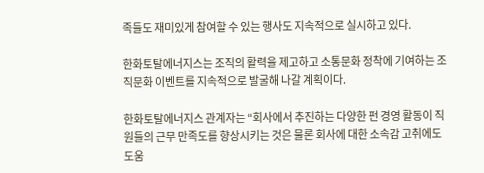족들도 재미있게 참여할 수 있는 행사도 지속적으로 실시하고 있다.

한화토탈에너지스는 조직의 활력을 제고하고 소통문화 정착에 기여하는 조직문화 이벤트를 지속적으로 발굴해 나갈 계획이다.

한화토탈에너지스 관계자는 “회사에서 추진하는 다양한 펀 경영 활동이 직원들의 근무 만족도를 향상시키는 것은 물론 회사에 대한 소속감 고취에도 도움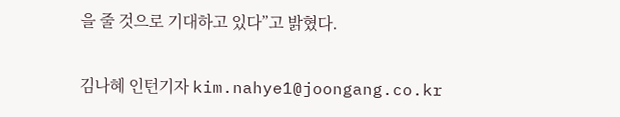을 줄 것으로 기대하고 있다”고 밝혔다.

김나혜 인턴기자 kim.nahye1@joongang.co.kr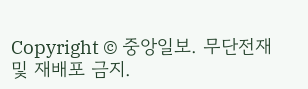Copyright © 중앙일보. 무단전재 및 재배포 금지.